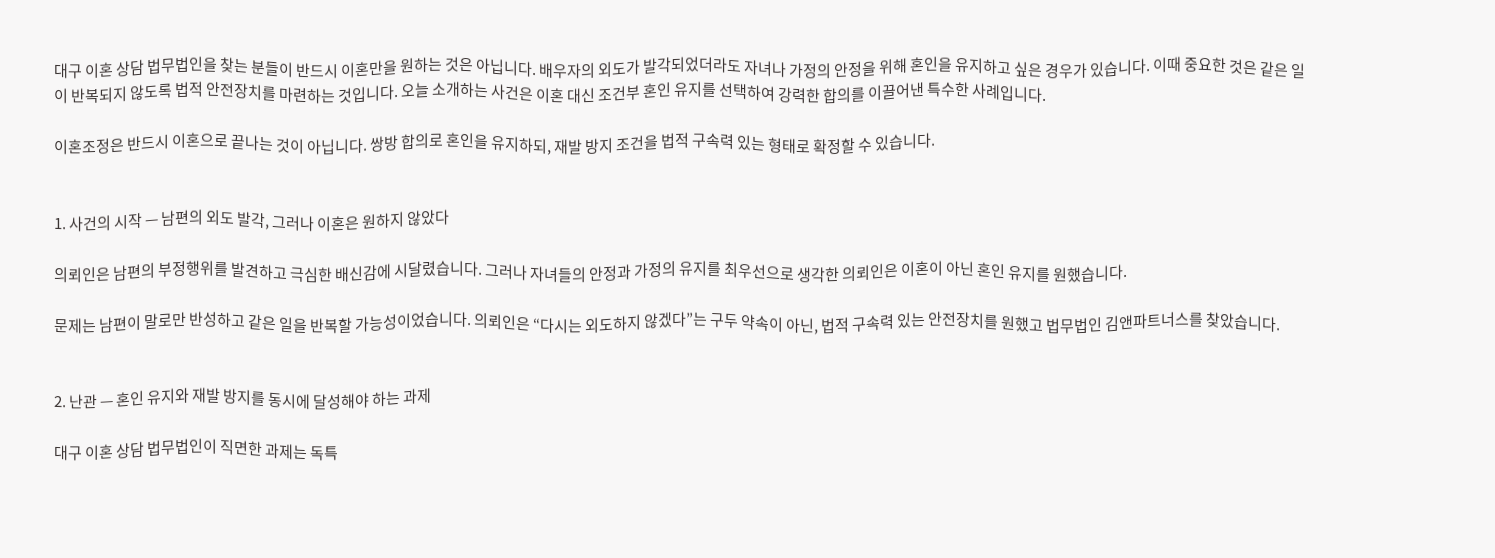대구 이혼 상담 법무법인을 찾는 분들이 반드시 이혼만을 원하는 것은 아닙니다. 배우자의 외도가 발각되었더라도 자녀나 가정의 안정을 위해 혼인을 유지하고 싶은 경우가 있습니다. 이때 중요한 것은 같은 일이 반복되지 않도록 법적 안전장치를 마련하는 것입니다. 오늘 소개하는 사건은 이혼 대신 조건부 혼인 유지를 선택하여 강력한 합의를 이끌어낸 특수한 사례입니다.

이혼조정은 반드시 이혼으로 끝나는 것이 아닙니다. 쌍방 합의로 혼인을 유지하되, 재발 방지 조건을 법적 구속력 있는 형태로 확정할 수 있습니다.


1. 사건의 시작 — 남편의 외도 발각, 그러나 이혼은 원하지 않았다

의뢰인은 남편의 부정행위를 발견하고 극심한 배신감에 시달렸습니다. 그러나 자녀들의 안정과 가정의 유지를 최우선으로 생각한 의뢰인은 이혼이 아닌 혼인 유지를 원했습니다.

문제는 남편이 말로만 반성하고 같은 일을 반복할 가능성이었습니다. 의뢰인은 “다시는 외도하지 않겠다”는 구두 약속이 아닌, 법적 구속력 있는 안전장치를 원했고 법무법인 김앤파트너스를 찾았습니다.


2. 난관 — 혼인 유지와 재발 방지를 동시에 달성해야 하는 과제

대구 이혼 상담 법무법인이 직면한 과제는 독특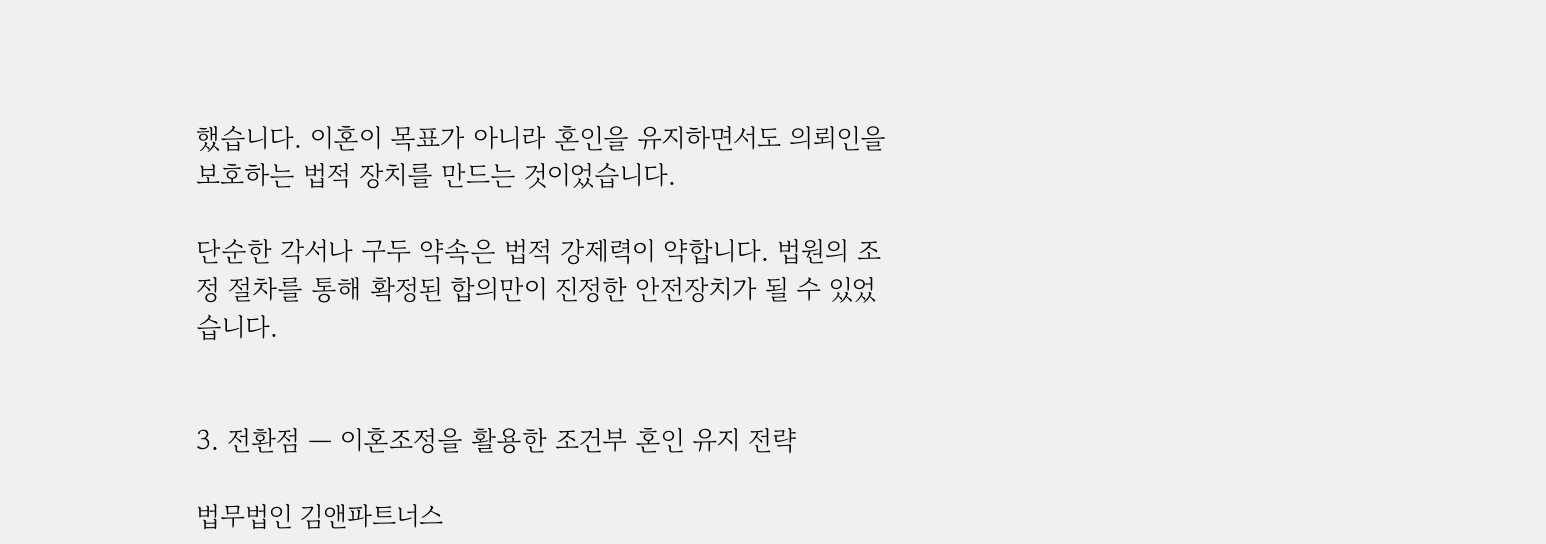했습니다. 이혼이 목표가 아니라 혼인을 유지하면서도 의뢰인을 보호하는 법적 장치를 만드는 것이었습니다.

단순한 각서나 구두 약속은 법적 강제력이 약합니다. 법원의 조정 절차를 통해 확정된 합의만이 진정한 안전장치가 될 수 있었습니다.


3. 전환점 — 이혼조정을 활용한 조건부 혼인 유지 전략

법무법인 김앤파트너스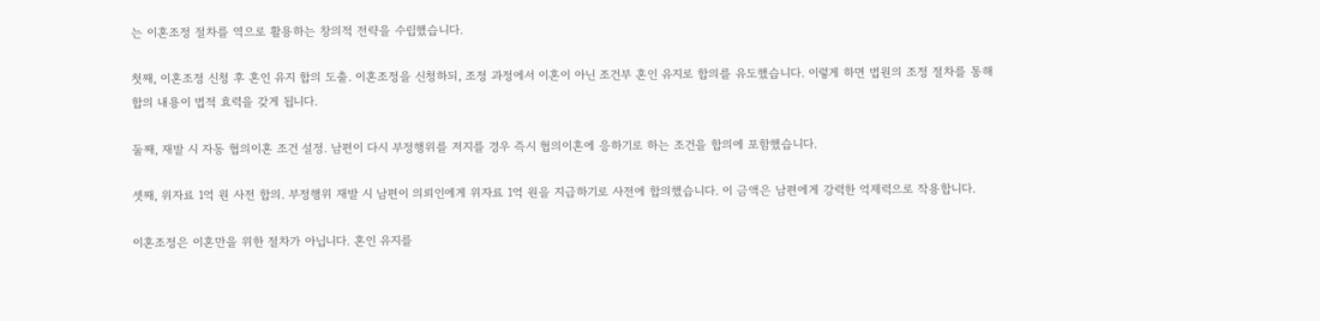는 이혼조정 절차를 역으로 활용하는 창의적 전략을 수립했습니다.

첫째, 이혼조정 신청 후 혼인 유지 합의 도출. 이혼조정을 신청하되, 조정 과정에서 이혼이 아닌 조건부 혼인 유지로 합의를 유도했습니다. 이렇게 하면 법원의 조정 절차를 통해 합의 내용이 법적 효력을 갖게 됩니다.

둘째, 재발 시 자동 협의이혼 조건 설정. 남편이 다시 부정행위를 저지를 경우 즉시 협의이혼에 응하기로 하는 조건을 합의에 포함했습니다.

셋째, 위자료 1억 원 사전 합의. 부정행위 재발 시 남편이 의뢰인에게 위자료 1억 원을 지급하기로 사전에 합의했습니다. 이 금액은 남편에게 강력한 억제력으로 작용합니다.

이혼조정은 이혼만을 위한 절차가 아닙니다. 혼인 유지를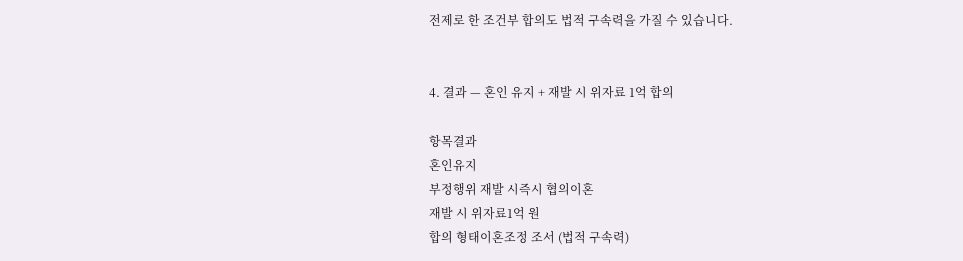전제로 한 조건부 합의도 법적 구속력을 가질 수 있습니다.


4. 결과 — 혼인 유지 + 재발 시 위자료 1억 합의

항목결과
혼인유지
부정행위 재발 시즉시 협의이혼
재발 시 위자료1억 원
합의 형태이혼조정 조서 (법적 구속력)